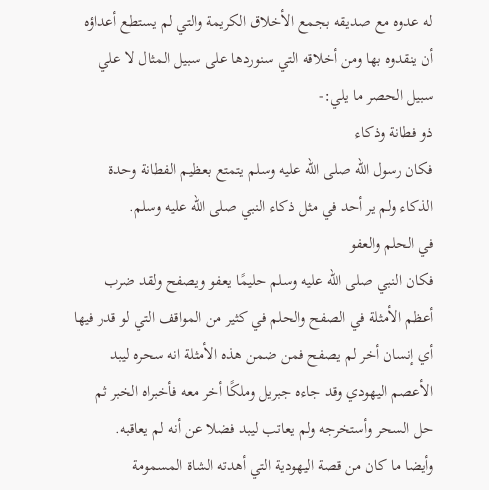له عدوه مع صديقه بجمع الأخلاق الكريمة والتي لم يستطع أعداؤه أن ينقدوه بها ومن أخلاقه التي سنوردها على سبيل المثال لا علي سبيل الحصر ما يلي:-
ذو فطانة وذكاء
فكان رسول الله صلى الله عليه وسلم يتمتع بعظيم الفطانة وحدة الذكاء ولم ير أحد في مثل ذكاء النبي صلى الله عليه وسلم.
في الحلم والعفو
فكان النبي صلى الله عليه وسلم حليمًا يعفو ويصفح ولقد ضرب أعظم الأمثلة في الصفح والحلم في كثير من المواقف التي لو قدر فيها أي إنسان أخر لم يصفح فمن ضمن هذه الأمثلة انه سحره ليبد الأعصم اليهودي وقد جاءه جبريل وملكًا أخر معه فأخبراه الخبر ثم حل السحر وأستخرجه ولم يعاتب ليبد فضلا عن أنه لم يعاقبه.
وأيضا ما كان من قصة اليهودية التي أهدته الشاة المسمومة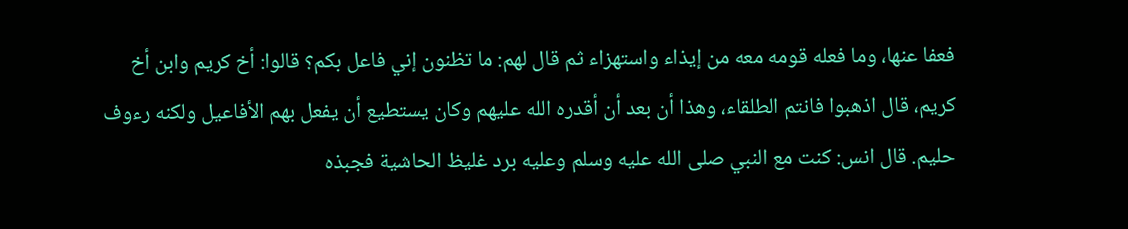فعفا عنها، وما فعله قومه معه من إيذاء واستهزاء ثم قال لهم: ما تظنون إني فاعل بكم؟ قالوا: أخ كريم وابن أخ كريم، قال اذهبوا فانتم الطلقاء، وهذا أن بعد أن أقدره الله عليهم وكان يستطيع أن يفعل بهم الأفاعيل ولكنه رءوف حليم. قال انس: كنت مع النبي صلى الله عليه وسلم وعليه برد غليظ الحاشية فجبذه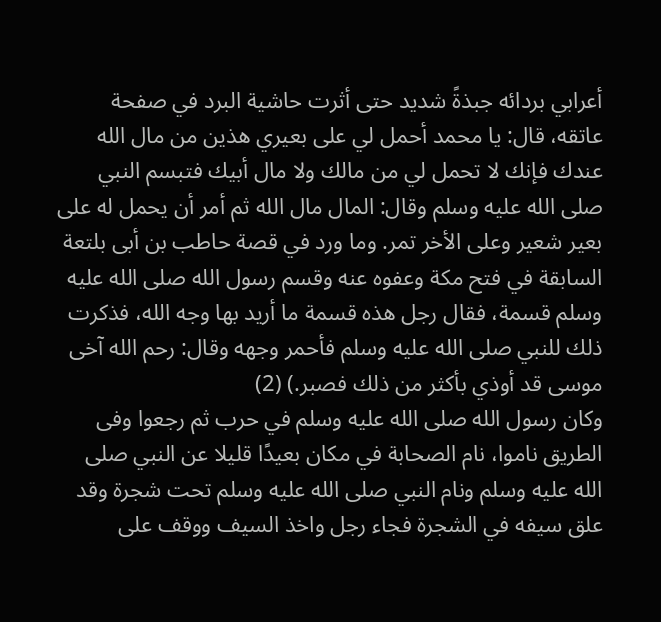أعرابي بردائه جبذةً شديد حتى أثرت حاشية البرد في صفحة عاتقه، قال: يا محمد أحمل لي على بعيري هذين من مال الله عندك فإنك لا تحمل لي من مالك ولا مال أبيك فتبسم النبي صلى الله عليه وسلم وقال: المال مال الله ثم أمر أن يحمل له على بعير شعير وعلى الأخر تمر. وما ورد في قصة حاطب بن أبى بلتعة السابقة في فتح مكة وعفوه عنه وقسم رسول الله صلى الله عليه وسلم قسمة، فقال رجل هذه قسمة ما أريد بها وجه الله، فذكرت ذلك للنبي صلى الله عليه وسلم فأحمر وجهه وقال: رحم الله آخى موسى قد أوذي بأكثر من ذلك فصبر.) (2)
وكان رسول الله صلى الله عليه وسلم في حرب ثم رجعوا وفى الطريق ناموا، نام الصحابة في مكان بعيدًا قليلا عن النبي صلى الله عليه وسلم ونام النبي صلى الله عليه وسلم تحت شجرة وقد علق سيفه في الشجرة فجاء رجل واخذ السيف ووقف على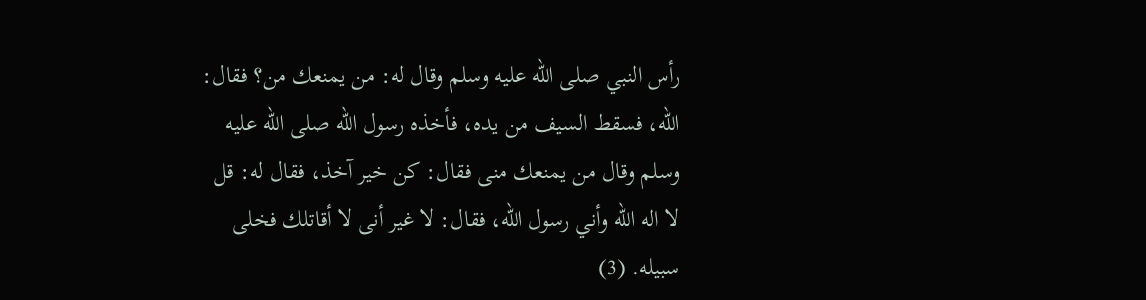رأس النبي صلى الله عليه وسلم وقال له: من يمنعك من؟ فقال: الله، فسقط السيف من يده، فأخذه رسول الله صلى الله عليه وسلم وقال من يمنعك منى فقال: كن خير آخذ، فقال له: قل لا اله الله وأني رسول الله، فقال: لا غير أنى لا أقاتلك فخلى سبيله. (3)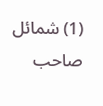(1) شمائل صاحب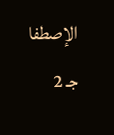الإصطفا جـ 2